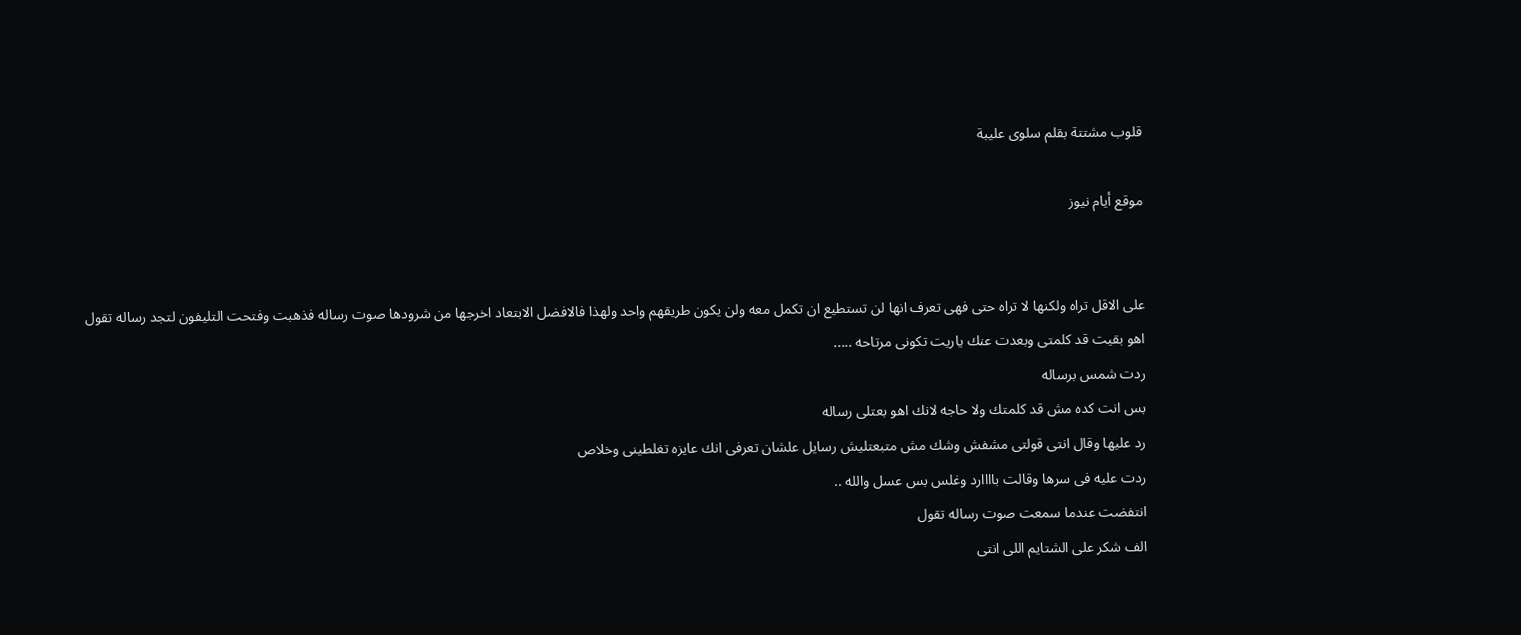قلوب مشتتة بقلم سلوى عليبة

موقع أيام نيوز


على الاقل تراه ولكنها لا تراه حتى فهى تعرف انها لن تستطيع ان تكمل معه ولن يكون طريقهم واحد ولهذا فالافضل الابتعاد اخرجها من شرودها صوت رساله فذهبت وفتحت التليفون لتجد رساله تقول
اهو بقيت قد كلمتى وبعدت عنك ياريت تكونى مرتاحه .....
ردت شمس برساله
بس انت كده مش قد كلمتك ولا حاجه لانك اهو بعتلى رساله
رد عليها وقال انتى قولتى مشفش وشك مش متبعتليش رسايل علشان تعرفى انك عايزه تغلطينى وخلاص
ردت عليه فى سرها وقالت باااارد وغلس بس عسل والله ..
انتفضت عندما سمعت صوت رساله تقول
الف شكر على الشتايم اللى انتى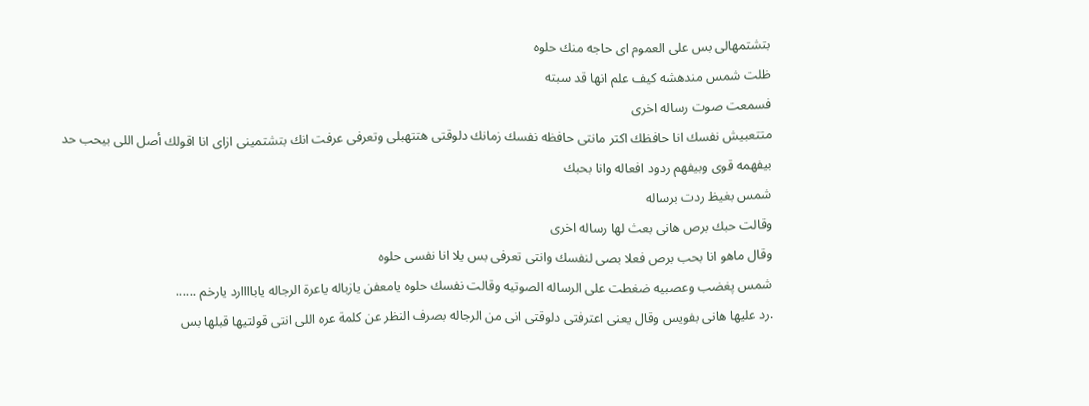بتشتمهالى بس على العموم اى حاجه منك حلوه
ظلت شمس مندهشه كيف علم انها قد سبته
فسمعت صوت رساله اخرى
متتعبيش نفسك انا حافظك اكتر مانتى حافظه نفسك زمانك دلوقتى هتتهبلى وتعرفى عرفت انك بتشتمينى ازاى انا اقولك أصل اللى بيحب حد بيفهمه قوى وبيفهم ردود افعاله وانا بحبك
شمس بغيظ ردت برساله
وقالت حبك برص هانى بعث لها رساله اخرى
وقال ماهو انا بحب برص فعلا بصى لنفسك وانتى تعرفى بس يلا انا نفسى حلوه
شمس پغضب وعصبيه ضغطت على الرساله الصوتيه وقالت نفسك حلوه يامعفن يازباله ياعرة الرجاله ياباااارد يارخم ......
.رد عليها هانى بفويس وقال يعنى اعترفتى دلوقتى انى من الرجاله بصرف النظر عن كلمة عره اللى انتى قولتيها قبلها بس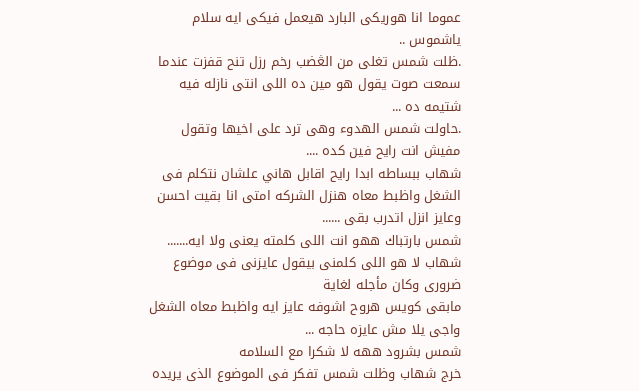عموما انا هوريكى البارد هيعمل فيكى ايه سلام ياشموس ..
.ظلت شمس تغلى من الڠضب رخم رزل تنح قفزت عندما سمعت صوت يقول هو مين ده اللى انتى نازله فيه شتيمه ده ...
.حاولت شمس الهدوء وهى ترد على اخيها وتقول مفيش انت رايح فين كده ....
شهاب ببساطه ابدا رايح اقابل هاني علشان نتكلم فى الشغل واظبط معاه هنزل الشركه امتى انا بقيت احسن وعايز انزل اتدرب بقى ......
شمس بارتباك ههو انت اللى كلمته يعنى ولا ايه.......
شهاب لا هو اللى كلمنى بيقول عايزنى فى موضوع ضرورى وكان مأجله لغاية
مابقى كويس هروح اشوفه عايز ايه واظبط معاه الشغل واجى يلا مش عايزه حاجه ...
شمس بشرود ههه لا شكرا مع السلامه
خرج شهاب وظلت شمس تفكر فى الموضوع الذى يريده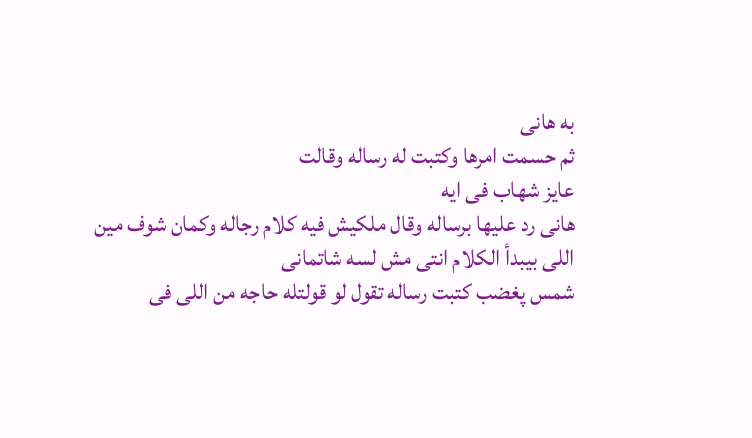به هانى
ثم حسمت امرها وكتبت له رساله وقالت
عايز شهاب فى ايه
هانى رد عليها برساله وقال ملكيش فيه كلام رجاله وكمان شوف مين اللى بيبدأ الكلام انتى مش لسه شاتمانى
شمس پغضب كتبت رساله تقول لو قولتله حاجه من اللى فى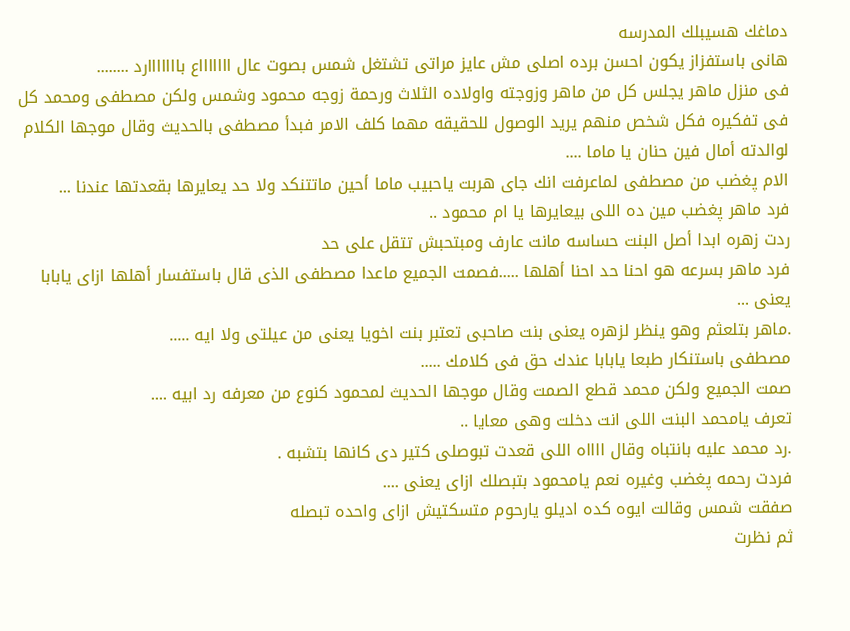دماغك هسيبلك المدرسه
هانى باستفزاز يكون احسن برده اصلى مش عايز مراتى تشتغل شمس بصوت عال اااااااع بااااااارد ........
فى منزل ماهر يجلس كل من ماهر وزوجته واولاده الثلاث ورحمة زوجه محمود وشمس ولكن مصطفى ومحمد كل فى تفكيره فكل شخص منهم يريد الوصول للحقيقه مهما كلف الامر فبدأ مصطفى بالحديث وقال موجها الكلام لوالدته أمال فين حنان يا ماما ....
الام پغضب من مصطفى لماعرفت انك جاى هربت ياحبيب ماما أحين ماتتنكد ولا حد يعايرها بقعدتها عندنا ...
فرد ماهر پغضب مين ده اللى بيعايرها يا ام محمود ..
ردت زهره ابدا أصل البنت حساسه مانت عارف ومبتحبش تتقل على حد
فرد ماهر بسرعه هو احنا حد احنا أهلها .....فصمت الجميع ماعدا مصطفى الذى قال باستفسار أهلها ازاى يابابا يعنى ...
.ماهر بتلعثم وهو ينظر لزهره يعنى بنت صاحبى تعتبر بنت اخويا يعنى من عيلتى ولا ايه .....
مصطفى باستنكار طبعا يابابا عندك حق فى كلامك .....
صمت الجميع ولكن محمد قطع الصمت وقال موجها الحديث لمحمود كنوع من معرفه رد ابيه ....
تعرف يامحمد البنت اللى انت دخلت وهى معايا ..
.رد محمد عليه بانتباه وقال ااااه اللى قعدت تبوصلى كتير دى كانها بتشبه .
فردت رحمه پغضب وغيره نعم يامحمود بتبصلك ازاى يعنى ....
صفقت شمس وقالت ايوه كده اديلو يارحوم متسكتيش ازاى واحده تبصله
ثم نظرت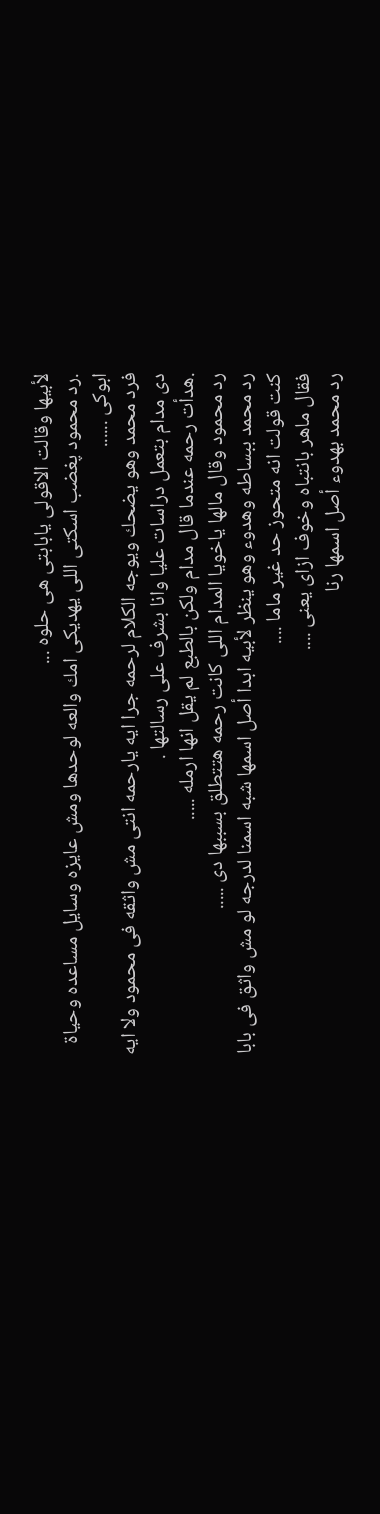لأبيها وقالت الاقولى يابابتى هى حلوه ...
.رد محمود پغضب اسكتى اللى يهديكى امك والعه لوحدها ومش عايزه وسايل مساعده وحياة ابوكى ......
فرد محمد وهو يضحك ويوجه الكلام لرحمه جرا ايه يارحمه انتى مش واثقه فى محمود ولا ايه دى مدام بتعمل دراسات عليا وانا بشرف على رسالتها .
.هدأت رحمه عندما قال مدام ولكن بالطبع لم يقل انها ارمله .....
رد محمود وقال مالها ياخويا المدام اللى كانت رحمه هتتطلق بسببها دى .....
رد محمد ببساطه وهدوء وهو ينظر لأبيه ابدا أصل اسمها شبه اسمنا لدرجه لو مش واثق فى بابا كنت قولت انه متحوز حد غير ماما ....
فقال ماهر بانتباه وخوف ازاى يعنى ....
رد محمد بهدوء أصل اسمها رنا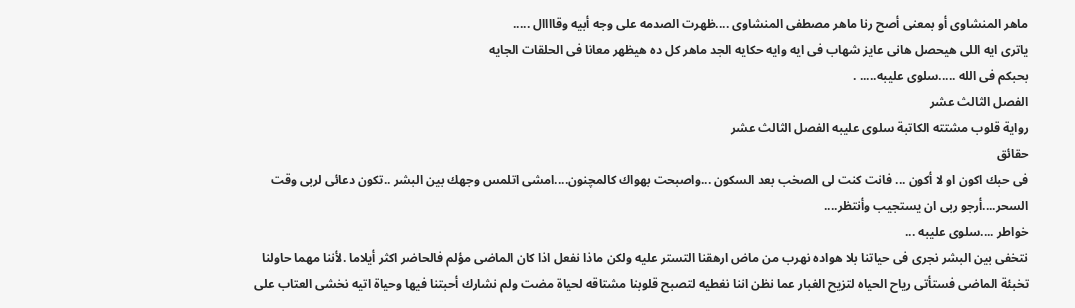ماهر المنشاوى أو بمعنى أصح رنا ماهر مصطفى المنشاوى ....ظهرت الصدمه على وجه أبيه وقاااال .....
ياترى ايه اللى هيحصل هانى عايز شهاب فى ايه وايه حكايه الجد ماهر كل ده هيظهر معانا فى الحلقات الجايه
بحبكم فى الله .....سلوى عليبه..... .
الفصل الثالث عشر
رواية قلوب مشتته الكاتبة سلوى عليبه الفصل الثالث عشر
حقائق
فى حبك اكون او لا أكون ... فانت كنت لى الصخب بعد السكون ...واصبحت بهواك كالمچنون....امشى اتلمس وجهك بين البشر ..تكون دعائى لربى وقت السحر....أرجو ربى ان يستجيب وأنتظر....
خواطر ....سلوى عليبه ...
نتخفى بين البشر نجرى فى حياتنا بلا هواده نهرب من ماض ارهقنا التستر عليه ولكن ماذا نفعل اذا كان الماضى مؤلم فالحاضر اكثر أيلاما .لأننا مهما حاولنا تخبئة الماضى فستأتى رياح الحياه لتزيح الغبار عما نظن اننا نغطيه لتصبح قلوبنا مشتاقه لحياة مضت ولم نشارك أحبتنا فيها وحياة اتيه نخشى العتاب على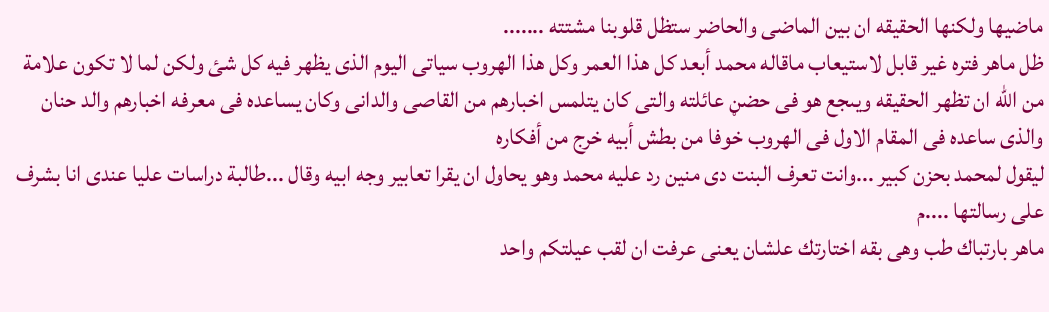ماضيها ولكنها الحقيقه ان بين الماضى والحاضر ستظل قلوبنا مشتته .......
ظل ماهر فتره غير قابل لاستيعاب ماقاله محمد أبعد كل هذا العمر وكل هذا الهروب سياتى اليوم الذى يظهر فيه كل شئ ولكن لما لا تكون علامة من الله ان تظهر الحقيقه ويىجع هو فى حضڼ عائلته والتى كان يتلمس اخبارهم من القاصى والدانى وكان يساعده فى معرفه اخبارهم والد حنان والذى ساعده فى المقام الاول فى الهروب خوفا من بطش أبيه خرج من أفكاره
ليقول لمحمد بحزن كبير ...وانت تعرف البنت دى منين رد عليه محمد وهو يحاول ان يقرا تعابير وجه ابيه وقال ...طالبة دراسات عليا عندى انا بشرف على رسالتها ....م
ماهر بارتباك طب وهى بقه اختارتك علشان يعنى عرفت ان لقب عيلتكم واحد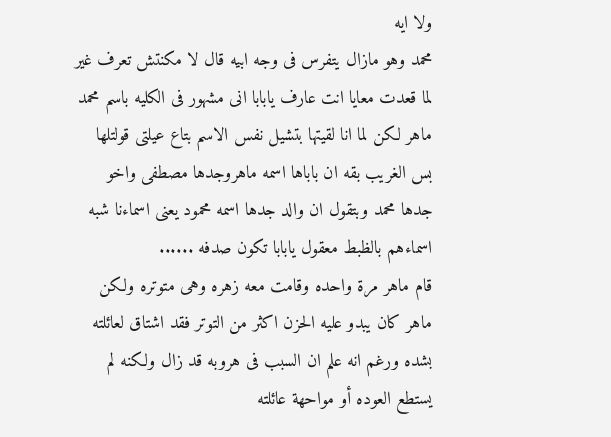ولا ايه
محمد وهو مازال يتفرس فى وجه ابيه قال لا مكنتش تعرف غير لما قعدت معايا انت عارف يابابا انى مشهور فى الكليه باسم محمد ماهر لكن لما انا لقيتها بتشيل نفس الاسم بتاع عيلتى قولتلها بس الغريب بقه ان باباها اسمه ماهروجدها مصطفى واخو جدها محمد وبتقول ان والد جدها اسمه محمود يعنى اسماءنا شبه اسماءهم بالظبط معقول يابابا تكون صدفه ......
قام ماهر مرة واحده وقامت معه زهره وهى متوتره ولكن ماهر كان يبدو عليه الحزن اكثر من التوتر فقد اشتاق لعائلته بشده ورغم انه علم ان السبب فى هروبه قد زال ولكنه لم يستطع العوده أو مواحهة عائلته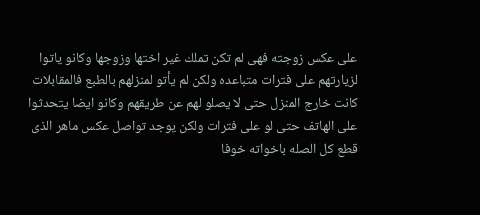على عكس زوجته فهى لم تكن تملك غير اختها وزوجها وكانو ياتوا لزيارتهم على فترات متباعده ولكن لم يأتو لمنزلهم بالطبع فالمقابلات كانت خارج المنزل حتى لا يصلو لهم عن طريقهم وكانو ايضا يتحدثوا على الهاتف حتى لو على فترات ولكن يوجد تواصل عكس ماهر الذى قطع كل الصله باخواته خوفا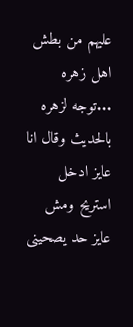عليهم من بطش اهل زهره ...توجه لزهره بالحديث وقال انا عايز ادخل استريح ومش عايز حد يصحينى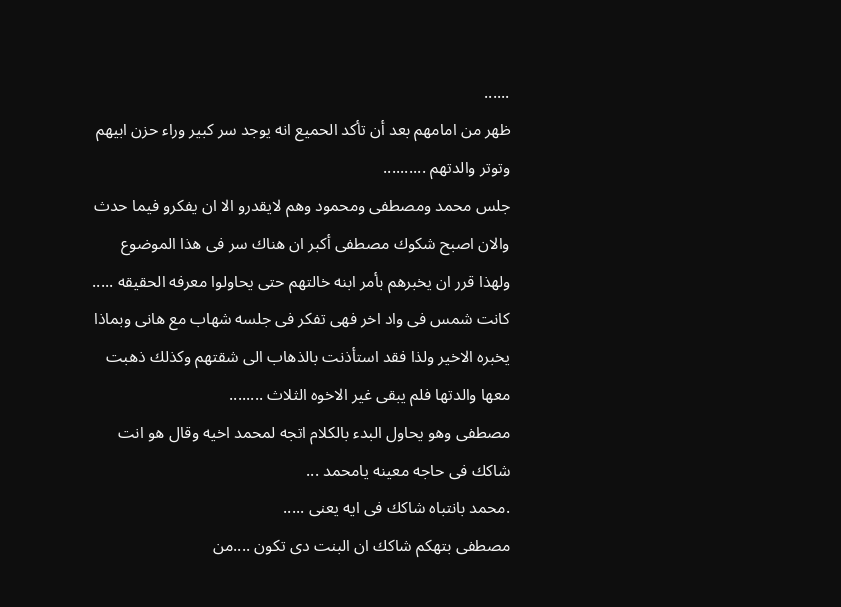......
ظهر من امامهم بعد أن تأكد الحميع انه يوجد سر كبير وراء حزن ابيهم وتوتر والدتهم ..........
جلس محمد ومصطفى ومحمود وهم لايقدرو الا ان يفكرو فيما حدث والان اصبح شكوك مصطفى أكبر ان هناك سر فى هذا الموضوع ولهذا قرر ان يخبرهم بأمر ابنه خالتهم حتى يحاولوا معرفه الحقيقه .....
كانت شمس فى واد اخر فهى تفكر فى جلسه شهاب مع هانى وبماذا يخبره الاخير ولذا فقد استأذنت بالذهاب الى شقتهم وكذلك ذهبت معها والدتها فلم يبقى غير الاخوه الثلاث ........
مصطفى وهو يحاول البدء بالكلام اتجه لمحمد اخيه وقال هو انت شاكك فى حاجه معينه يامحمد ...
.محمد بانتباه شاكك فى ايه يعنى .....
مصطفى بتهكم شاكك ان البنت دى تكون ....من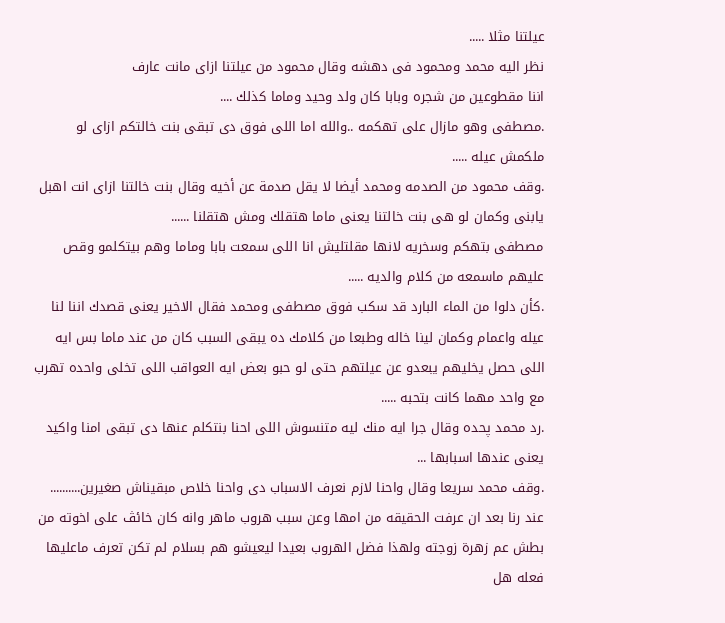عيلتنا مثلا .....
نظر اليه محمد ومحمود فى دهشه وقال محمود من عيلتنا ازاى مانت عارف
اننا مقطوعين من شجره وبابا كان ولد وحيد وماما كذلك ....
.مصطفى وهو مازال على تهكمه ..والله اما اللى فوق دى تبقى بنت خالتكم ازاى لو ملكمش عيله .....
.وقف محمود من الصدمه ومحمد أيضا لا يقل صدمة عن أخيه وقال بنت خالتنا ازاى انت اهبل يابنى وكمان لو هى بنت خالتنا يعنى ماما هتقلك ومش هتقلنا ......
مصطفى بتهكم وسخريه لانها مقلتليش انا اللى سمعت بابا وماما وهم بيتكلمو وقص عليهم ماسمعه من كلام والديه .....
.كأن دلوا من الماء البارد قد سكب فوق مصطفى ومحمد فقال الاخير يعنى قصدك اننا لنا عيله واعمام وكمان لينا خاله وطبعا من كلامك ده يبقى السبب كان من عند ماما بس ايه اللى حصل يخليهم يبعدو عن عيلتهم حتى لو حبو بعض ايه العواقب اللى تخلى واحده تهرب مع واحد مهما كانت بتحبه .....
.رد محمد پحده وقال جرا ايه منك ليه متنسوش اللى احنا بنتكلم عنها دى تبقى امنا واكيد يعنى عندها اسبابها ...
.وقف محمد سريعا وقال واحنا لازم نعرف الاسباب دى واحنا خلاص مبقيناش صغيرين..........
عند رنا بعد ان عرفت الحقيقه من امها وعن سبب هروب ماهر وانه كان خائڤ على اخوته من بطش عم زهرة زوجته ولهذا فضل الهروب بعيدا ليعيشو هم بسلام لم تكن تعرف ماعليها فعله هل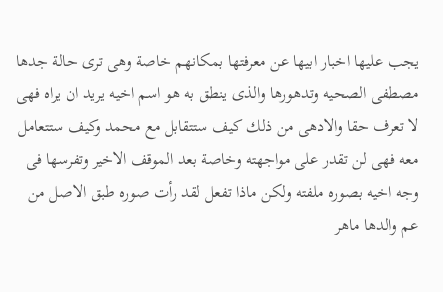يجب عليها اخبار ابيها عن معرفتها بمكانهم خاصة وهى ترى حالة جدها مصطفى الصحيه وتدهورها والذى ينطق به هو اسم اخيه يريد ان يراه فهى لا تعرف حقا والادهى من ذلك كيف ستتقابل مع محمد وكيف ستتعامل معه فهى لن تقدر على مواجهته وخاصة بعد الموقف الاخير وتفرسها فى وجه اخيه بصوره ملفته ولكن ماذا تفعل لقد رأت صوره طبق الاصل من عم والدها ماهر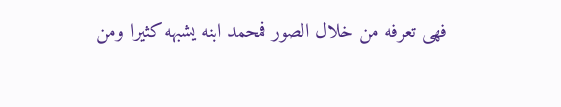فهى تعرفه من خلال الصور فمحمد ابنه يشبهه كثيرا ومن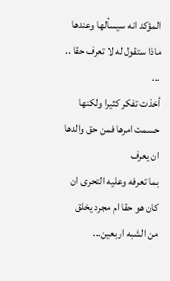المؤكد انه سيسألها وعندها ماذا ستقول له لا تعرف حقا .. ...
أخذت تفكر كثيرا ولكنها حسمت امرها فمن حق والدها ان يعرف
بما تعرفه وعليه التحرى ان كان هو حقا ام مجرد يخلق من الشبه اربعين...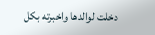دخلت لوالدها واخبرته بكل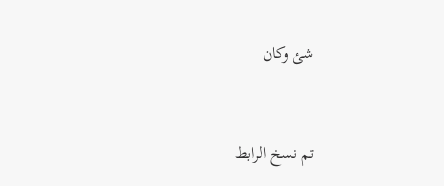شئ وكان


تم نسخ الرابط